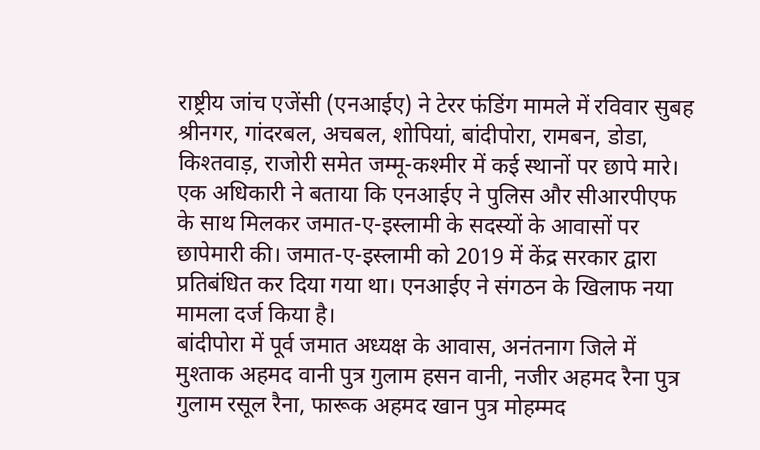राष्ट्रीय जांच एजेंसी (एनआईए) ने टेरर फंडिंग मामले में रविवार सुबह श्रीनगर, गांदरबल, अचबल, शोपियां, बांदीपोरा, रामबन, डोडा, किश्तवाड़, राजोरी समेत जम्मू-कश्मीर में कई स्थानों पर छापे मारे। एक अधिकारी ने बताया कि एनआईए ने पुलिस और सीआरपीएफ के साथ मिलकर जमात-ए-इस्लामी के सदस्यों के आवासों पर छापेमारी की। जमात-ए-इस्लामी को 2019 में केंद्र सरकार द्वारा प्रतिबंधित कर दिया गया था। एनआईए ने संगठन के खिलाफ नया मामला दर्ज किया है।
बांदीपोरा में पूर्व जमात अध्यक्ष के आवास, अनंतनाग जिले में मुश्ताक अहमद वानी पुत्र गुलाम हसन वानी, नजीर अहमद रैना पुत्र गुलाम रसूल रैना, फारूक अहमद खान पुत्र मोहम्मद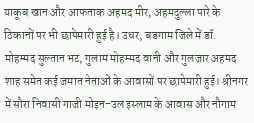याकूब खान और आफताक अहमद मीर, अहमदुल्ला पारे के ठिकानों पर भी छापेमारी हुई है। उधर, बडगाम जिले में डॉ. मोहम्मद सुल्तान भट, गुलाम मोहम्मद वानी और गुलजार अहमद शाह समेत कई जमात नेताओं के आवासों पर छापेमारी हुई। श्रीनगर में सौरा निवासी गाजी मोइन-उल इस्लाम के आवास और नौगाम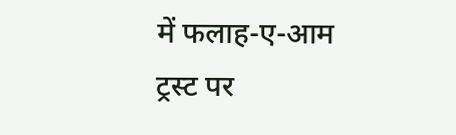में फलाह-ए-आम ट्रस्ट पर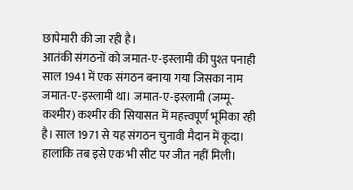छापेमारी की जा रही है।
आतंकी संगठनों को जमात-ए-इस्लामी की पुश्त पनाही
साल 1941 में एक संगठन बनाया गया जिसका नाम जमात-ए-इस्लामी था। जमात-ए-इस्लामी (जम्मू-कश्मीर) कश्मीर की सियासत में महत्त्वपूर्ण भूमिका रही है। साल 1971 से यह संगठन चुनावी मैदान में कूदा। हालांकि तब इसे एक भी सीट पर जीत नहीं मिली।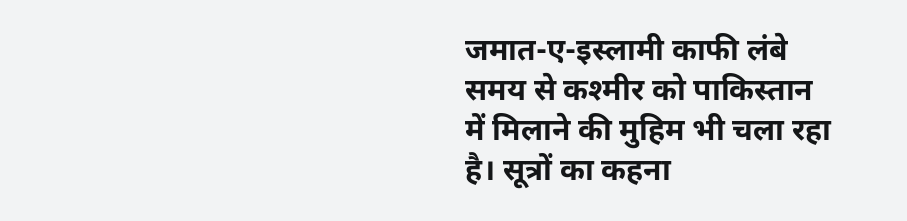जमात-ए-इस्लामी काफी लंबे समय से कश्मीर को पाकिस्तान में मिलाने की मुहिम भी चला रहा है। सूत्रों का कहना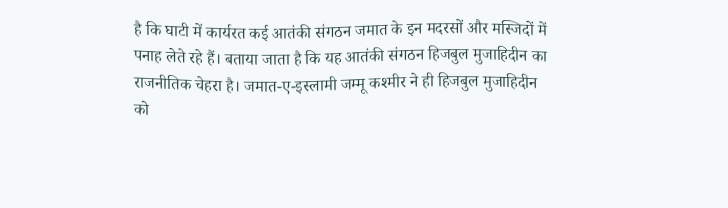है कि घाटी में कार्यरत कई आतंकी संगठन जमात के इन मदरसों और मस्जिदों में पनाह लेते रहे हैं। बताया जाता है कि यह आतंकी संगठन हिजबुल मुजाहिदीन का राजनीतिक चेहरा है। जमात-ए-इस्लामी जम्मू कश्मीर ने ही हिजबुल मुजाहिदीन को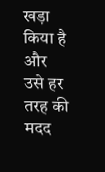खड़ा किया है और उसे हर तरह की मदद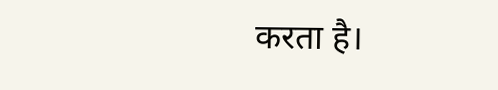करता है।